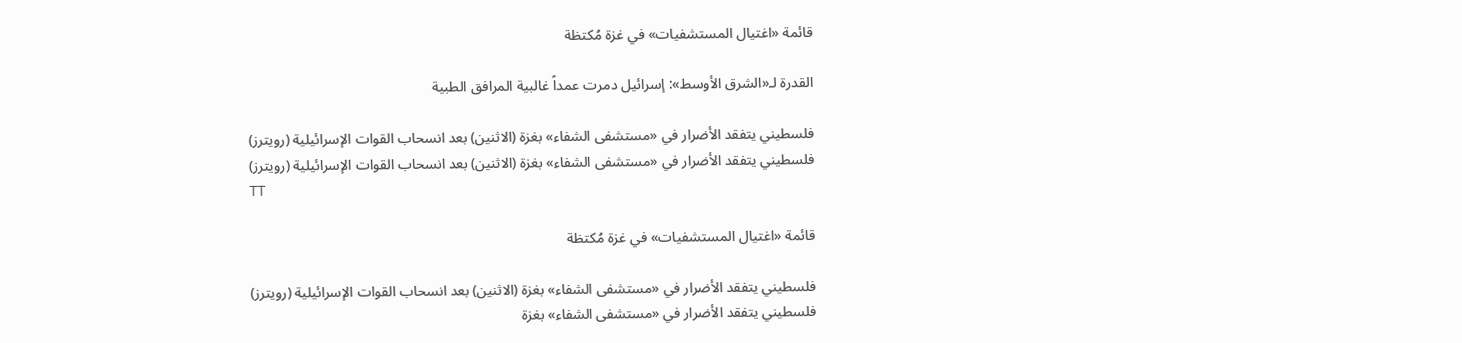قائمة «اغتيال المستشفيات» في غزة مُكتظة

القدرة لـ«الشرق الأوسط»: إسرائيل دمرت عمداً غالبية المرافق الطبية

فلسطيني يتفقد الأضرار في «مستشفى الشفاء» بغزة (الاثنين) بعد انسحاب القوات الإسرائيلية (رويترز)
فلسطيني يتفقد الأضرار في «مستشفى الشفاء» بغزة (الاثنين) بعد انسحاب القوات الإسرائيلية (رويترز)
TT

قائمة «اغتيال المستشفيات» في غزة مُكتظة

فلسطيني يتفقد الأضرار في «مستشفى الشفاء» بغزة (الاثنين) بعد انسحاب القوات الإسرائيلية (رويترز)
فلسطيني يتفقد الأضرار في «مستشفى الشفاء» بغزة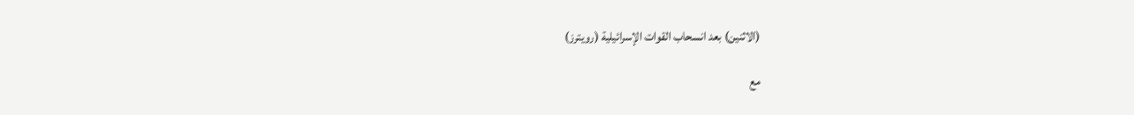(الاثنين) بعد انسحاب القوات الإسرائيلية (رويترز)

مع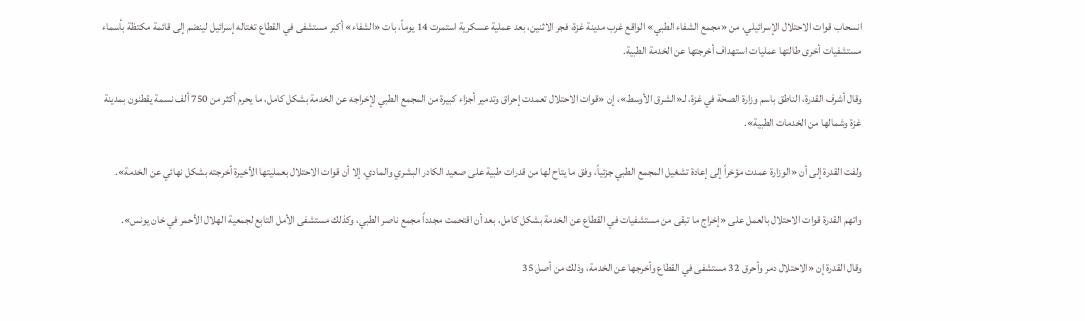انسحاب قوات الاحتلال الإسرائيلي، من «مجمع الشفاء الطبي» الواقع غرب مدينة غزة، فجر الاثنين، بعد عملية عسكرية استمرت 14 يوماً، بات «الشفاء» أكبر مستشفى في القطاع تغتاله إسرائيل لينضم إلى قائمة مكتظة بأسماء مستشفيات أخرى طالتها عمليات استهداف أخرجتها عن الخدمة الطبية.

وقال أشرف القدرة، الناطق باسم وزارة الصحة في غزة، لـ«الشرق الأوسط»، إن «قوات الاحتلال تعمدت إحراق وتدمير أجزاء كبيرة من المجمع الطبي لإخراجه عن الخدمة بشكل كامل، ما يحرم أكثر من 750 ألف نسمة يقطنون بمدينة غزة وشمالها من الخدمات الطبية».

ولفت القدرة إلى أن «الوزارة عمدت مؤخراً إلى إعادة تشغيل المجمع الطبي جزئياً، وفق ما يتاح لها من قدرات طبية على صعيد الكادر البشري والمادي، إلا أن قوات الاحتلال بعمليتها الأخيرة أخرجته بشكل نهائي عن الخدمة».

واتهم القدرة قوات الاحتلال بالعمل على «إخراج ما تبقى من مستشفيات في القطاع عن الخدمة بشكل كامل، بعد أن اقتحمت مجدداً مجمع ناصر الطبي، وكذلك مستشفى الأمل التابع لجمعية الهلال الأحمر في خان يونس».

وقال القدرة إن «الاحتلال دمر وأحرق 32 مستشفى في القطاع وأخرجها عن الخدمة، وذلك من أصل 35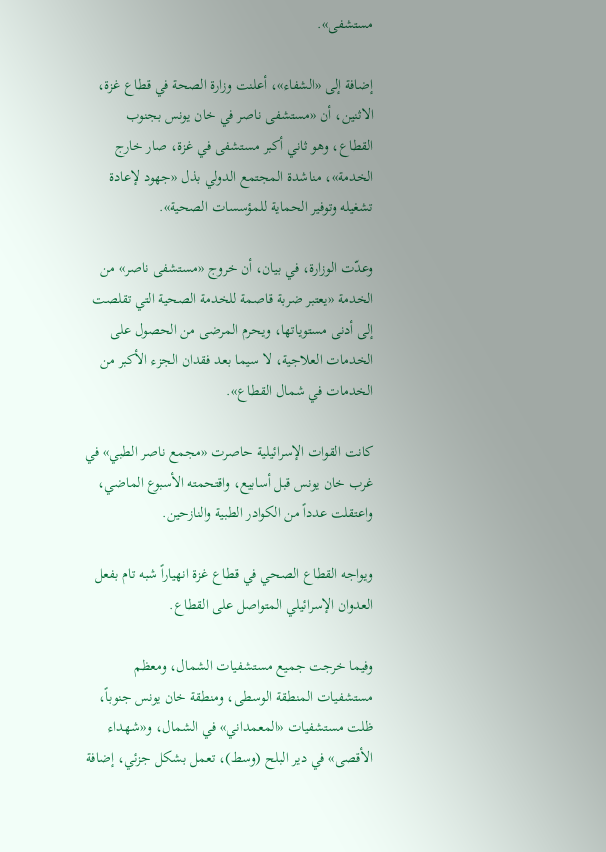مستشفى».

إضافة إلى «الشفاء»، أعلنت وزارة الصحة في قطاع غزة، الاثنين، أن «مستشفى ناصر في خان يونس بجنوب القطاع، وهو ثاني أكبر مستشفى في غزة، صار خارج الخدمة»، مناشدة المجتمع الدولي بذل «جهود لإعادة تشغيله وتوفير الحماية للمؤسسات الصحية».

وعدّت الوزارة، في بيان، أن خروج «مستشفى ناصر» من الخدمة «يعتبر ضربة قاصمة للخدمة الصحية التي تقلصت إلى أدنى مستوياتها، ويحرم المرضى من الحصول على الخدمات العلاجية، لا سيما بعد فقدان الجزء الأكبر من الخدمات في شمال القطاع».

كانت القوات الإسرائيلية حاصرت «مجمع ناصر الطبي» في غرب خان يونس قبل أسابيع، واقتحمته الأسبوع الماضي، واعتقلت عدداً من الكوادر الطبية والنازحين.

ويواجه القطاع الصحي في قطاع غزة انهياراً شبه تام بفعل العدوان الإسرائيلي المتواصل على القطاع.

وفيما خرجت جميع مستشفيات الشمال، ومعظم مستشفيات المنطقة الوسطى، ومنطقة خان يونس جنوباً، ظلت مستشفيات «المعمداني» في الشمال، و«شهداء الأقصى» في دير البلح (وسط)، تعمل بشكل جزئي، إضافة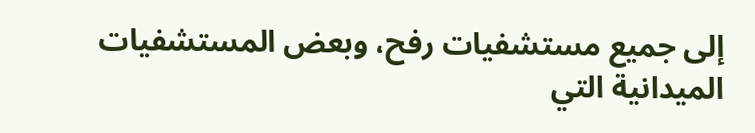إلى جميع مستشفيات رفح، وبعض المستشفيات الميدانية التي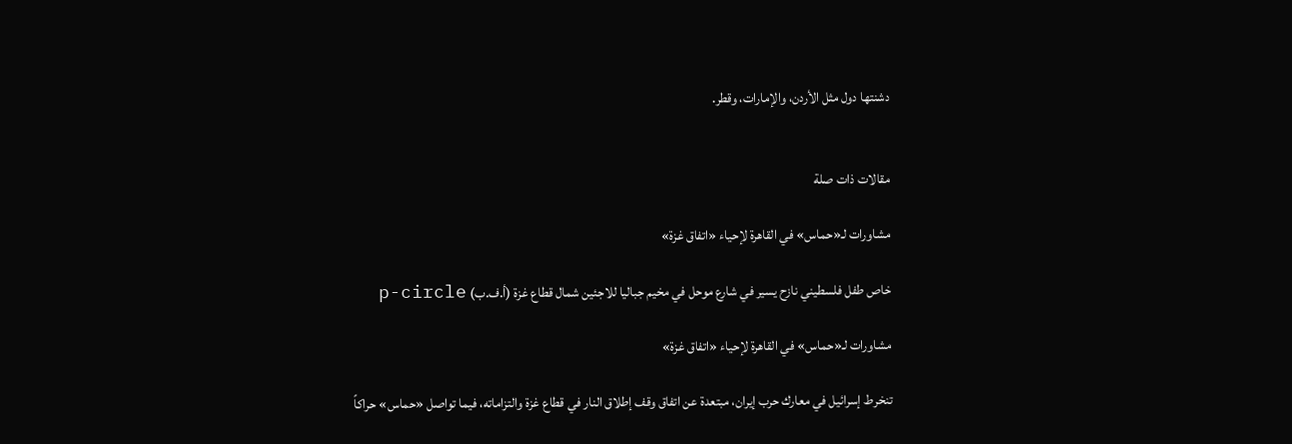دشنتها دول مثل الأردن، والإمارات، وقطر.


مقالات ذات صلة

مشاورات لـ«حماس» في القاهرة لإحياء «اتفاق غزة»

خاص طفل فلسطيني نازح يسير في شارع موحل في مخيم جباليا للاجئين شمال قطاع غزة (أ.ف.ب) p-circle

مشاورات لـ«حماس» في القاهرة لإحياء «اتفاق غزة»

تنخرط إسرائيل في معارك حرب إيران، مبتعدة عن اتفاق وقف إطلاق النار في قطاع غزة والتزاماته، فيما تواصل «حماس» حراكاً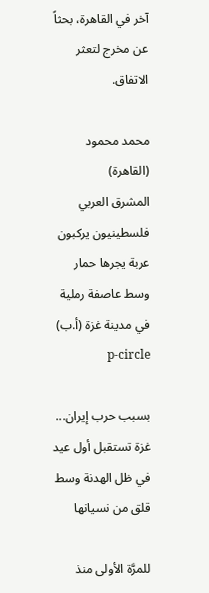آخر في القاهرة، بحثاً عن مخرج لتعثر الاتفاق.

محمد محمود (القاهرة)
المشرق العربي فلسطينيون يركبون عربة يجرها حمار وسط عاصفة رملية في مدينة غزة (أ.ب) p-circle

بسبب حرب إيران... غزة تستقبل أول عيد في ظل الهدنة وسط قلق من نسيانها

للمرَّة الأولى منذ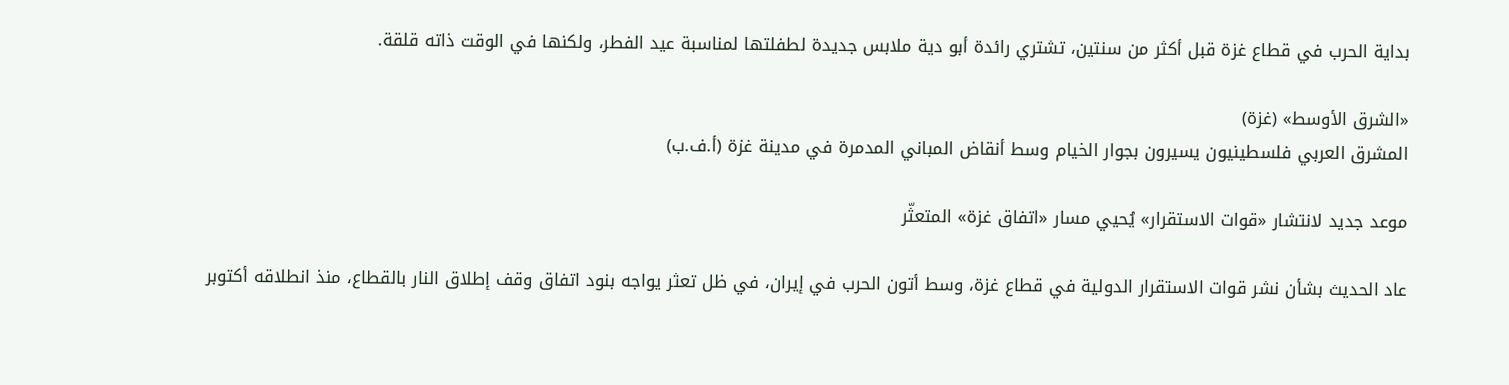بداية الحرب في قطاع غزة قبل أكثر من سنتين، تشتري رائدة أبو دية ملابس جديدة لطفلتها لمناسبة عيد الفطر، ولكنها في الوقت ذاته قلقة.

«الشرق الأوسط» (غزة)
المشرق العربي فلسطينيون يسيرون بجوار الخيام وسط أنقاض المباني المدمرة في مدينة غزة (أ.ف.ب)

موعد جديد لانتشار «قوات الاستقرار» يُحيي مسار «اتفاق غزة» المتعثّر

عاد الحديث بشأن نشر قوات الاستقرار الدولية في قطاع غزة، وسط أتون الحرب في إيران، في ظل تعثر يواجه بنود اتفاق وقف إطلاق النار بالقطاع، منذ انطلاقه أكتوبر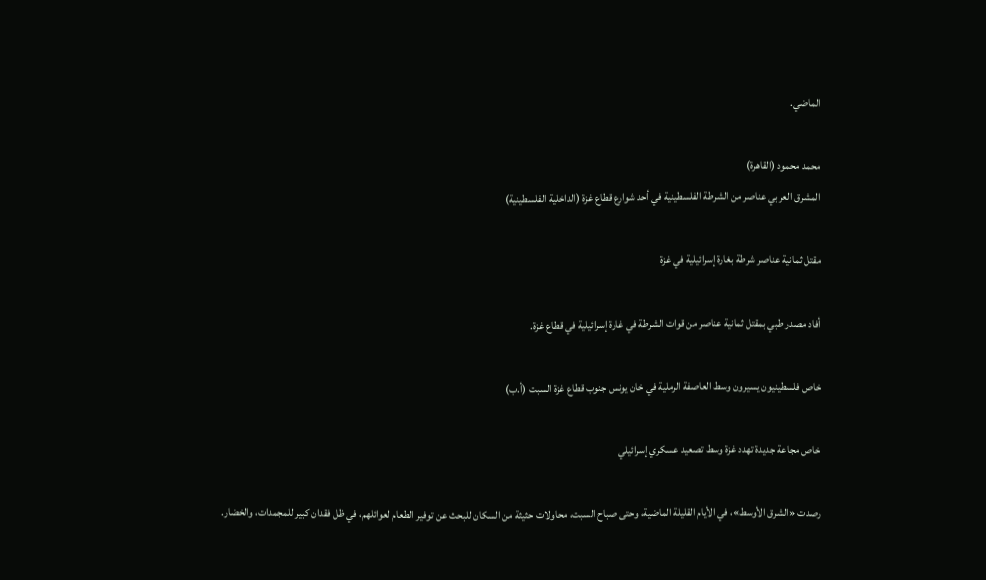الماضي.

محمد محمود (القاهرة)
المشرق العربي عناصر من الشرطة الفلسطينية في أحد شوارع قطاع غزة (الداخلية الفلسطينية)

مقتل ثمانية عناصر شرطة بغارة إسرائيلية في غزة

أفاد مصدر طبي بمقتل ثمانية عناصر من قوات الشرطة في غارة إسرائيلية في قطاع غزة.

خاص فلسطينيون يسيرون وسط العاصفة الرملية في خان يونس جنوب قطاع غزة السبت (أ.ب)

خاص مجاعة جديدة تهدد غزة وسط تصعيد عسكري إسرائيلي

رصدت «الشرق الأوسط»، في الأيام القليلة الماضية، وحتى صباح السبت، محاولات حثيثة من السكان للبحث عن توفير الطعام لعوائلهم، في ظل فقدان كبير للمجمدات، والخضار.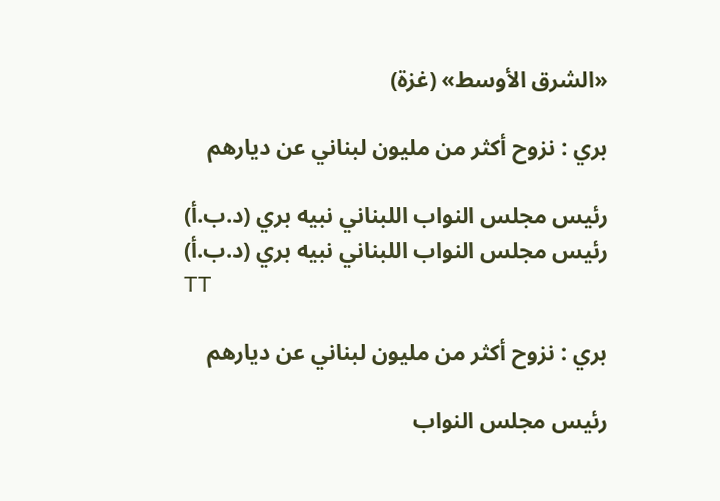«الشرق الأوسط» (غزة)

بري : نزوح أكثر من مليون لبناني عن ديارهم

رئيس مجلس النواب اللبناني نبيه بري (د.ب.أ)
رئيس مجلس النواب اللبناني نبيه بري (د.ب.أ)
TT

بري : نزوح أكثر من مليون لبناني عن ديارهم

رئيس مجلس النواب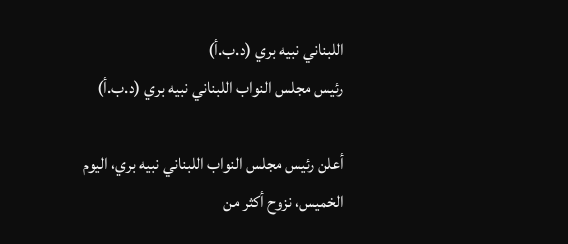اللبناني نبيه بري (د.ب.أ)
رئيس مجلس النواب اللبناني نبيه بري (د.ب.أ)

أعلن رئيس مجلس النواب اللبناني نبيه بري، اليوم الخميس، نزوح أكثر من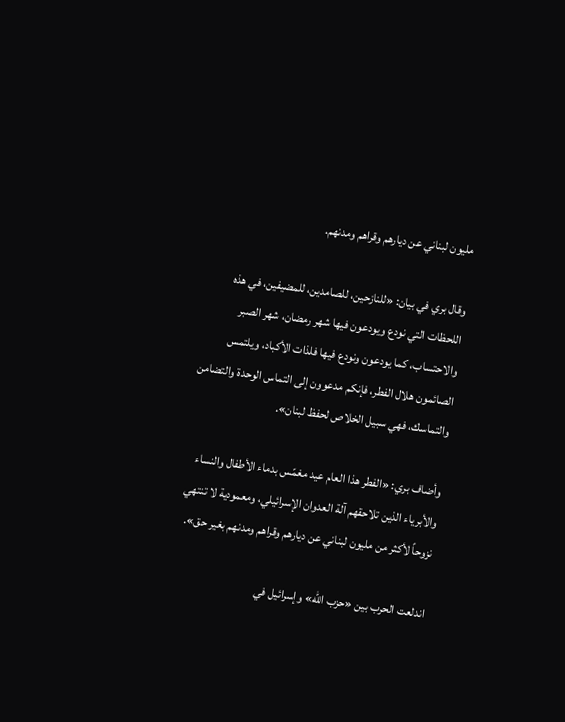مليون لبناني عن ديارهم وقراهم ومدنهم.

وقال بري في بيان: «للنازحين، للصامدين، للمضيفين، في هذه اللحظات التي نودع ويودعون فيها شهر رمضان، شهر الصبر والاحتساب، كما يودعون ونودع فيها فلذات الأكباد، ويلتمس الصائمون هلال الفطر، فإنكم مدعوون إلى التماس الوحدة والتضامن والتماسك، فهي سبيل الخلاص لحفظ لبنان».

وأضاف بري: «الفطر هذا العام عيد مغمّس بدماء الأطفال والنساء والأبرياء الذين تلاحقهم آلة العدوان الإسرائيلي، ومعمودية لا تنتهي نزوحاً لأكثر من مليون لبناني عن ديارهم وقراهم ومدنهم بغير حق».

اندلعت الحرب بين «حزب الله» وإسرائيل في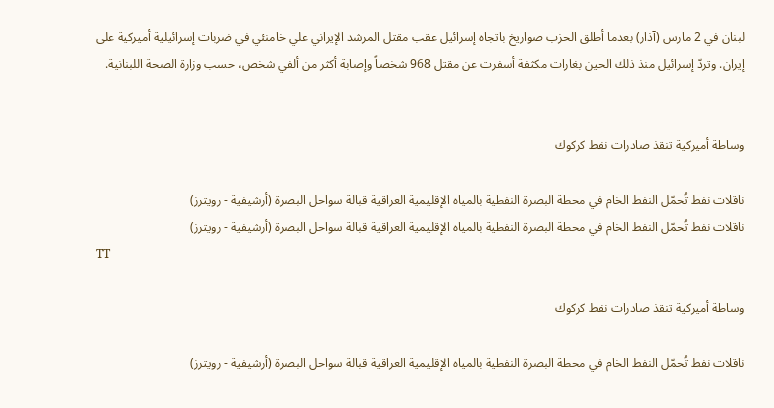لبنان في 2 مارس (آذار) بعدما أطلق الحزب صواريخ باتجاه إسرائيل عقب مقتل المرشد الإيراني علي خامنئي في ضربات إسرائيلية أميركية على إيران. وتردّ إسرائيل منذ ذلك الحين بغارات مكثفة أسفرت عن مقتل 968 شخصاً وإصابة أكثر من ألفي شخص، حسب وزارة الصحة اللبنانية.


وساطة أميركية تنقذ صادرات نفط كركوك

ناقلات نفط تُحمّل النفط الخام في محطة البصرة النفطية بالمياه الإقليمية العراقية قبالة سواحل البصرة (أرشيفية - رويترز)
ناقلات نفط تُحمّل النفط الخام في محطة البصرة النفطية بالمياه الإقليمية العراقية قبالة سواحل البصرة (أرشيفية - رويترز)
TT

وساطة أميركية تنقذ صادرات نفط كركوك

ناقلات نفط تُحمّل النفط الخام في محطة البصرة النفطية بالمياه الإقليمية العراقية قبالة سواحل البصرة (أرشيفية - رويترز)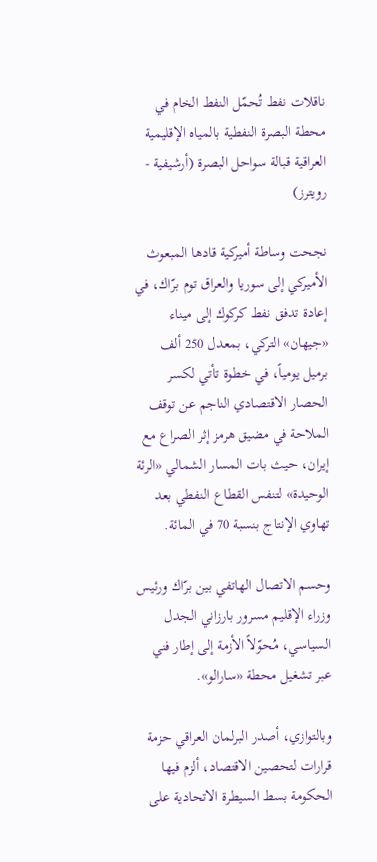ناقلات نفط تُحمّل النفط الخام في محطة البصرة النفطية بالمياه الإقليمية العراقية قبالة سواحل البصرة (أرشيفية - رويترز)

نجحت وساطة أميركية قادها المبعوث الأميركي إلى سوريا والعراق توم برّاك، في إعادة تدفق نفط كركوك إلى ميناء «جيهان» التركي، بمعدل 250 ألف برميل يومياً، في خطوة تأتي لكسر الحصار الاقتصادي الناجم عن توقف الملاحة في مضيق هرمز إثر الصراع مع إيران، حيث بات المسار الشمالي «الرئة الوحيدة» لتنفس القطاع النفطي بعد تهاوي الإنتاج بنسبة 70 في المائة.

وحسم الاتصال الهاتفي بين برّاك ورئيس وزراء الإقليم مسرور بارزاني الجدل السياسي، مُحوّلاً الأزمة إلى إطار فني عبر تشغيل محطة «سارالو».

وبالتوازي، أصدر البرلمان العراقي حزمة قرارات لتحصين الاقتصاد، ألزم فيها الحكومة بسط السيطرة الاتحادية على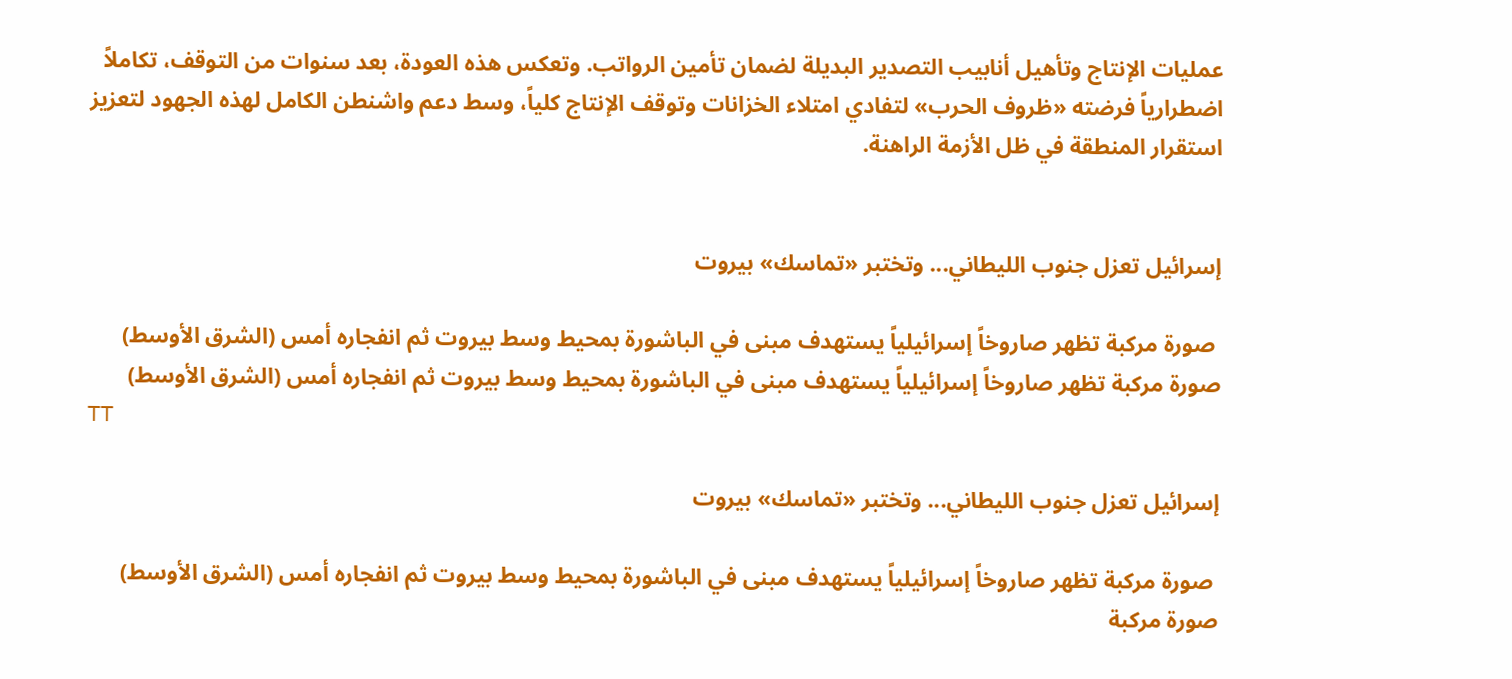عمليات الإنتاج وتأهيل أنابيب التصدير البديلة لضمان تأمين الرواتب. وتعكس هذه العودة، بعد سنوات من التوقف، تكاملاً اضطرارياً فرضته «ظروف الحرب» لتفادي امتلاء الخزانات وتوقف الإنتاج كلياً، وسط دعم واشنطن الكامل لهذه الجهود لتعزيز استقرار المنطقة في ظل الأزمة الراهنة.


إسرائيل تعزل جنوب الليطاني... وتختبر «تماسك» بيروت

 صورة مركبة تظهر صاروخاً إسرائيلياً يستهدف مبنى في الباشورة بمحيط وسط بيروت ثم انفجاره أمس (الشرق الأوسط)
صورة مركبة تظهر صاروخاً إسرائيلياً يستهدف مبنى في الباشورة بمحيط وسط بيروت ثم انفجاره أمس (الشرق الأوسط)
TT

إسرائيل تعزل جنوب الليطاني... وتختبر «تماسك» بيروت

 صورة مركبة تظهر صاروخاً إسرائيلياً يستهدف مبنى في الباشورة بمحيط وسط بيروت ثم انفجاره أمس (الشرق الأوسط)
صورة مركبة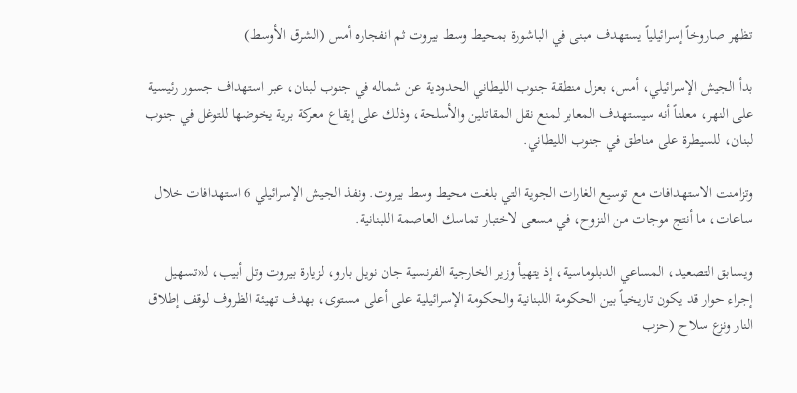تظهر صاروخاً إسرائيلياً يستهدف مبنى في الباشورة بمحيط وسط بيروت ثم انفجاره أمس (الشرق الأوسط)

بدأ الجيش الإسرائيلي، أمس، بعزل منطقة جنوب الليطاني الحدودية عن شماله في جنوب لبنان، عبر استهداف جسور رئيسية على النهر، معلناً أنه سيستهدف المعابر لمنع نقل المقاتلين والأسلحة، وذلك على إيقاع معركة برية يخوضها للتوغل في جنوب لبنان، للسيطرة على مناطق في جنوب الليطاني.

وتزامنت الاستهدافات مع توسيع الغارات الجوية التي بلغت محيط وسط بيروت. ونفذ الجيش الإسرائيلي 6 استهدافات خلال ساعات، ما أنتج موجات من النزوح، في مسعى لاختبار تماسك العاصمة اللبنانية.

ويسابق التصعيد، المساعي الدبلوماسية، إذ يتهيأ وزير الخارجية الفرنسية جان نويل بارو، لزيارة بيروت وتل أبيب، لـ«تسهيل إجراء حوار قد يكون تاريخياً بين الحكومة اللبنانية والحكومة الإسرائيلية على أعلى مستوى، بهدف تهيئة الظروف لوقف إطلاق النار ونزع سلاح (حزب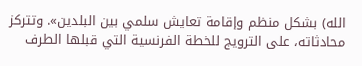الله) بشكل منظم وإقامة تعايش سلمي بين البلدين». وتتركز محادثاته، على الترويج للخطة الفرنسية التي قبلها الطرف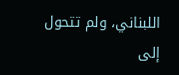اللبناني، ولم تتحول إلى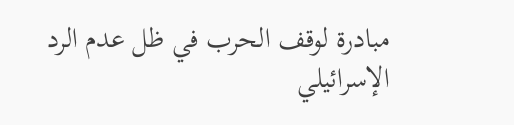مبادرة لوقف الحرب في ظل عدم الرد الإسرائيلي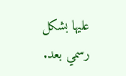عليها بشكل رسمي بعد.